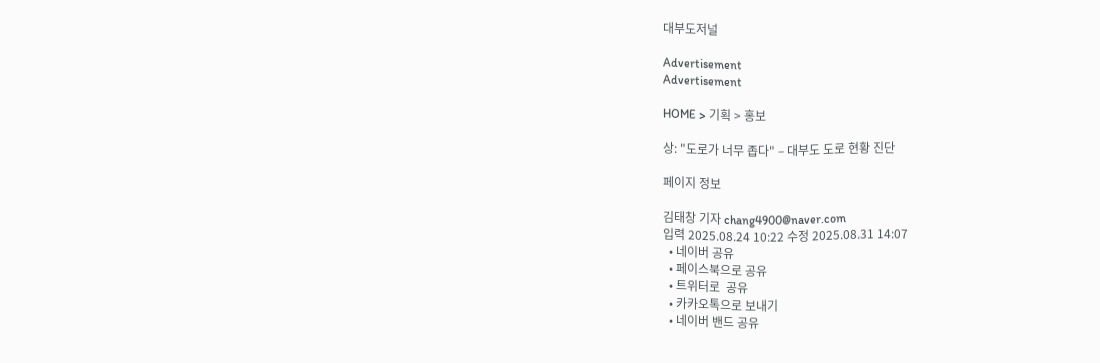대부도저널

Advertisement
Advertisement

HOME > 기획 > 홍보

상: "도로가 너무 좁다" – 대부도 도로 현황 진단

페이지 정보

김태창 기자 chang4900@naver.com
입력 2025.08.24 10:22 수정 2025.08.31 14:07
  • 네이버 공유
  • 페이스북으로 공유
  • 트위터로  공유
  • 카카오톡으로 보내기
  • 네이버 밴드 공유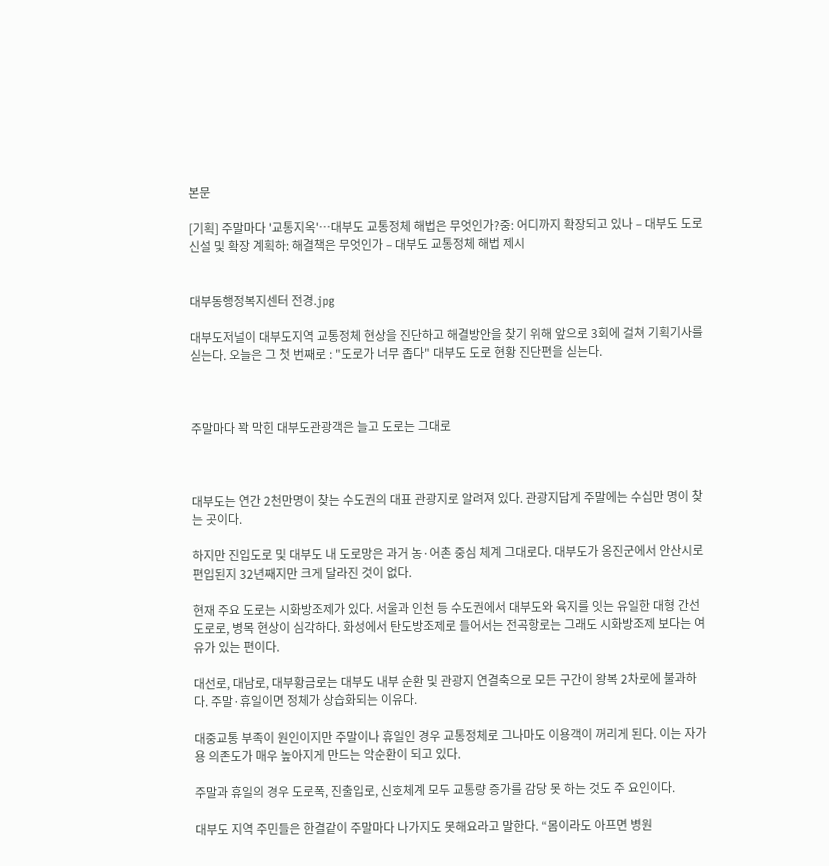본문

[기획] 주말마다 '교통지옥'…대부도 교통정체 해법은 무엇인가?중: 어디까지 확장되고 있나 – 대부도 도로 신설 및 확장 계획하: 해결책은 무엇인가 – 대부도 교통정체 해법 제시


대부동행정복지센터 전경.jpg

대부도저널이 대부도지역 교통정체 현상을 진단하고 해결방안을 찾기 위해 앞으로 3회에 걸쳐 기획기사를 싣는다. 오늘은 그 첫 번째로 : "도로가 너무 좁다" 대부도 도로 현황 진단편을 싣는다.



주말마다 꽉 막힌 대부도관광객은 늘고 도로는 그대로



대부도는 연간 2천만명이 찾는 수도권의 대표 관광지로 알려져 있다. 관광지답게 주말에는 수십만 명이 찾는 곳이다.

하지만 진입도로 및 대부도 내 도로망은 과거 농·어촌 중심 체계 그대로다. 대부도가 옹진군에서 안산시로 편입된지 32년째지만 크게 달라진 것이 없다.

현재 주요 도로는 시화방조제가 있다. 서울과 인천 등 수도권에서 대부도와 육지를 잇는 유일한 대형 간선도로로, 병목 현상이 심각하다. 화성에서 탄도방조제로 들어서는 전곡항로는 그래도 시화방조제 보다는 여유가 있는 편이다.

대선로, 대남로, 대부황금로는 대부도 내부 순환 및 관광지 연결축으로 모든 구간이 왕복 2차로에 불과하다. 주말·휴일이면 정체가 상습화되는 이유다.

대중교통 부족이 원인이지만 주말이나 휴일인 경우 교통정체로 그나마도 이용객이 꺼리게 된다. 이는 자가용 의존도가 매우 높아지게 만드는 악순환이 되고 있다.

주말과 휴일의 경우 도로폭, 진출입로, 신호체계 모두 교통량 증가를 감당 못 하는 것도 주 요인이다.

대부도 지역 주민들은 한결같이 주말마다 나가지도 못해요라고 말한다. “몸이라도 아프면 병원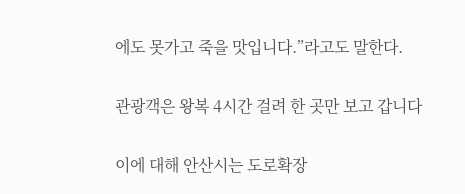에도 못가고 죽을 맛입니다.”라고도 말한다.

관광객은 왕복 4시간 걸려 한 곳만 보고 갑니다

이에 대해 안산시는 도로확장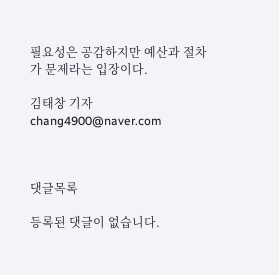필요성은 공감하지만 예산과 절차가 문제라는 입장이다.

김태창 기자 chang4900@naver.com



댓글목록

등록된 댓글이 없습니다.